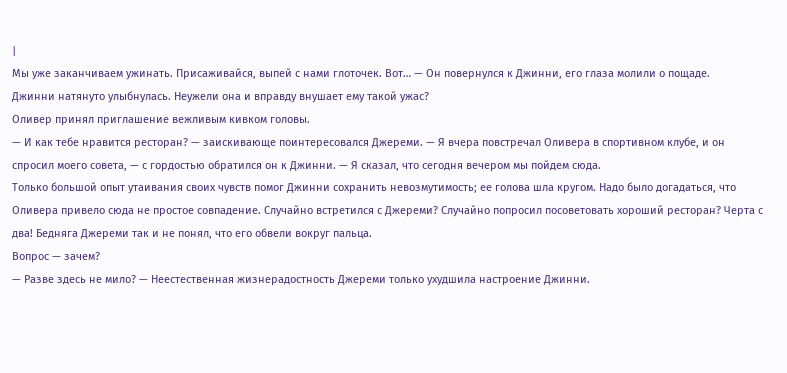|
Мы уже заканчиваем ужинать. Присаживайся, выпей с нами глоточек. Вот… — Он повернулся к Джинни, его глаза молили о пощаде.
Джинни натянуто улыбнулась. Неужели она и вправду внушает ему такой ужас?
Оливер принял приглашение вежливым кивком головы.
— И как тебе нравится ресторан? — заискивающе поинтересовался Джереми. — Я вчера повстречал Оливера в спортивном клубе, и он спросил моего совета, — с гордостью обратился он к Джинни. — Я сказал, что сегодня вечером мы пойдем сюда.
Только большой опыт утаивания своих чувств помог Джинни сохранить невозмутимость; ее голова шла кругом. Надо было догадаться, что Оливера привело сюда не простое совпадение. Случайно встретился с Джереми? Случайно попросил посоветовать хороший ресторан? Черта с два! Бедняга Джереми так и не понял, что его обвели вокруг пальца.
Вопрос — зачем?
— Разве здесь не мило? — Неестественная жизнерадостность Джереми только ухудшила настроение Джинни.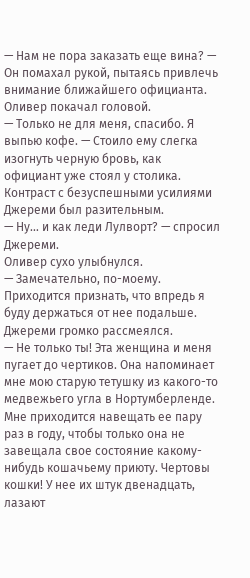— Нам не пора заказать еще вина? — Он помахал рукой, пытаясь привлечь внимание ближайшего официанта.
Оливер покачал головой.
— Только не для меня, спасибо. Я выпью кофе. — Стоило ему слегка изогнуть черную бровь, как официант уже стоял у столика. Контраст с безуспешными усилиями Джереми был разительным.
— Ну… и как леди Лулворт? — спросил Джереми.
Оливер сухо улыбнулся.
— Замечательно, по-моему. Приходится признать, что впредь я буду держаться от нее подальше.
Джереми громко рассмеялся.
— Не только ты! Эта женщина и меня пугает до чертиков. Она напоминает мне мою старую тетушку из какого-то медвежьего угла в Нортумберленде. Мне приходится навещать ее пару раз в году, чтобы только она не завещала свое состояние какому-нибудь кошачьему приюту. Чертовы кошки! У нее их штук двенадцать, лазают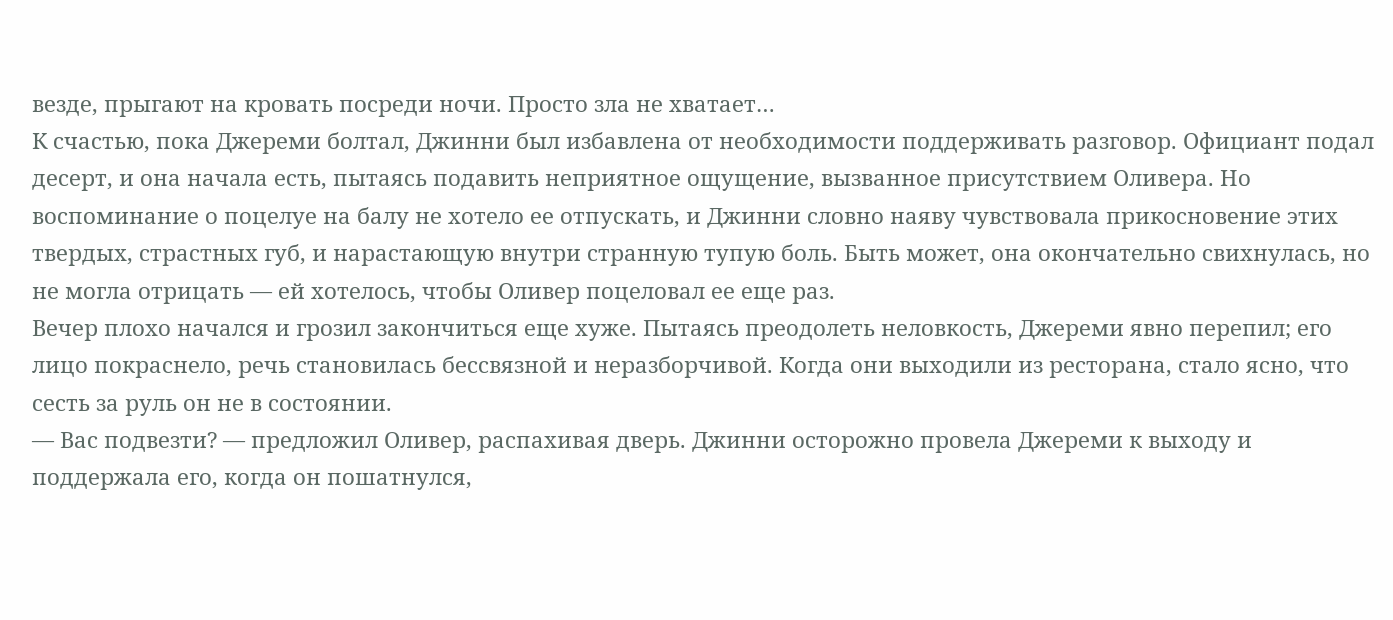везде, прыгают на кровать посреди ночи. Просто зла не хватает…
К счастью, пока Джереми болтал, Джинни был избавлена от необходимости поддерживать разговор. Официант подал десерт, и она начала есть, пытаясь подавить неприятное ощущение, вызванное присутствием Оливера. Но воспоминание о поцелуе на балу не хотело ее отпускать, и Джинни словно наяву чувствовала прикосновение этих твердых, страстных губ, и нарастающую внутри странную тупую боль. Быть может, она окончательно свихнулась, но не могла отрицать — ей хотелось, чтобы Оливер поцеловал ее еще раз.
Вечер плохо начался и грозил закончиться еще хуже. Пытаясь преодолеть неловкость, Джереми явно перепил; его лицо покраснело, речь становилась бессвязной и неразборчивой. Когда они выходили из ресторана, стало ясно, что сесть за руль он не в состоянии.
— Вас подвезти? — предложил Оливер, распахивая дверь. Джинни осторожно провела Джереми к выходу и поддержала его, когда он пошатнулся,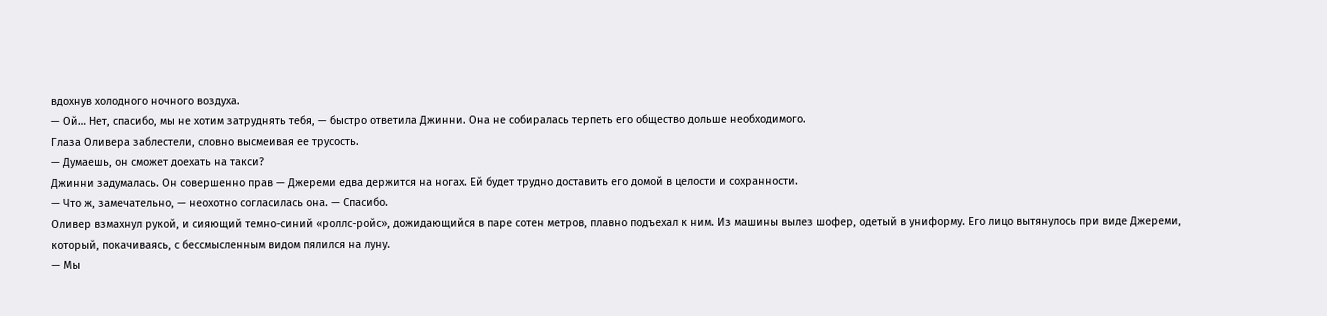вдохнув холодного ночного воздуха.
— Ой… Нет, спасибо, мы не хотим затруднять тебя, — быстро ответила Джинни. Она не собиралась терпеть его общество дольше необходимого.
Глаза Оливера заблестели, словно высмеивая ее трусость.
— Думаешь, он сможет доехать на такси?
Джинни задумалась. Он совершенно прав — Джереми едва держится на ногах. Ей будет трудно доставить его домой в целости и сохранности.
— Что ж, замечательно, — неохотно согласилась она. — Спасибо.
Оливер взмахнул рукой, и сияющий темно-синий «роллс-ройс», дожидающийся в паре сотен метров, плавно подъехал к ним. Из машины вылез шофер, одетый в униформу. Его лицо вытянулось при виде Джереми, который, покачиваясь, с бессмысленным видом пялился на луну.
— Мы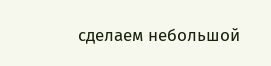сделаем небольшой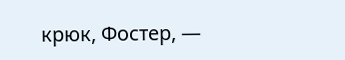крюк, Фостер, —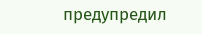предупредил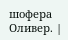шофера Оливер. |